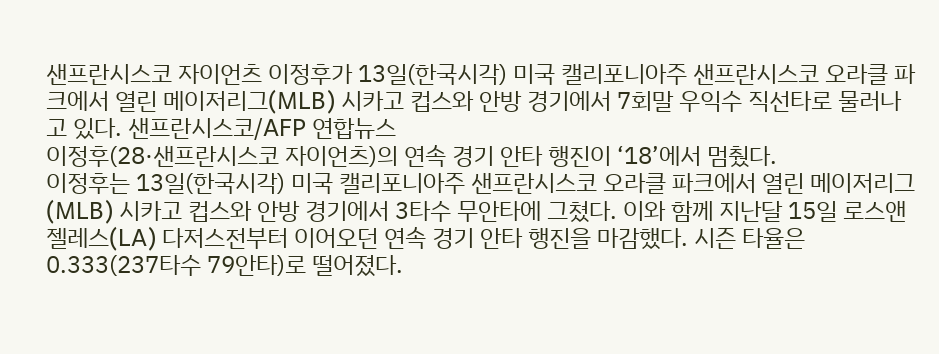샌프란시스코 자이언츠 이정후가 13일(한국시각) 미국 캘리포니아주 샌프란시스코 오라클 파크에서 열린 메이저리그(MLB) 시카고 컵스와 안방 경기에서 7회말 우익수 직선타로 물러나고 있다. 샌프란시스코/AFP 연합뉴스
이정후(28·샌프란시스코 자이언츠)의 연속 경기 안타 행진이 ‘18’에서 멈췄다.
이정후는 13일(한국시각) 미국 캘리포니아주 샌프란시스코 오라클 파크에서 열린 메이저리그(MLB) 시카고 컵스와 안방 경기에서 3타수 무안타에 그쳤다. 이와 함께 지난달 15일 로스앤젤레스(LA) 다저스전부터 이어오던 연속 경기 안타 행진을 마감했다. 시즌 타율은 0.333(237타수 79안타)로 떨어졌다.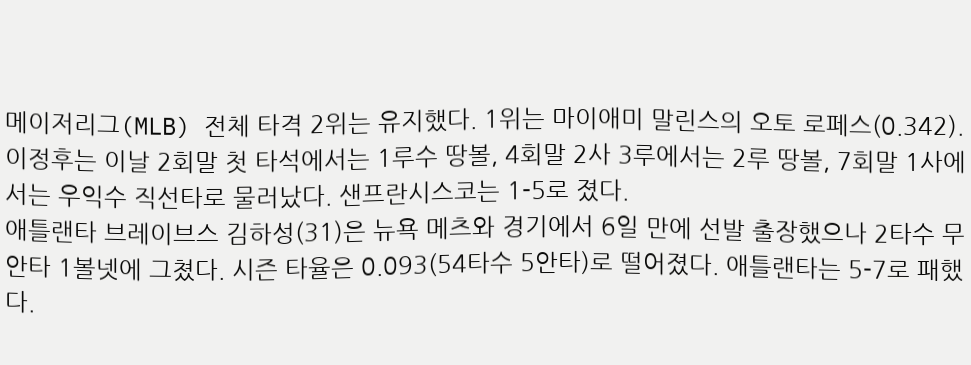메이저리그(MLB) 전체 타격 2위는 유지했다. 1위는 마이애미 말린스의 오토 로페스(0.342).
이정후는 이날 2회말 첫 타석에서는 1루수 땅볼, 4회말 2사 3루에서는 2루 땅볼, 7회말 1사에서는 우익수 직선타로 물러났다. 샌프란시스코는 1-5로 졌다.
애틀랜타 브레이브스 김하성(31)은 뉴욕 메츠와 경기에서 6일 만에 선발 출장했으나 2타수 무안타 1볼넷에 그쳤다. 시즌 타율은 0.093(54타수 5안타)로 떨어졌다. 애틀랜타는 5-7로 패했다.